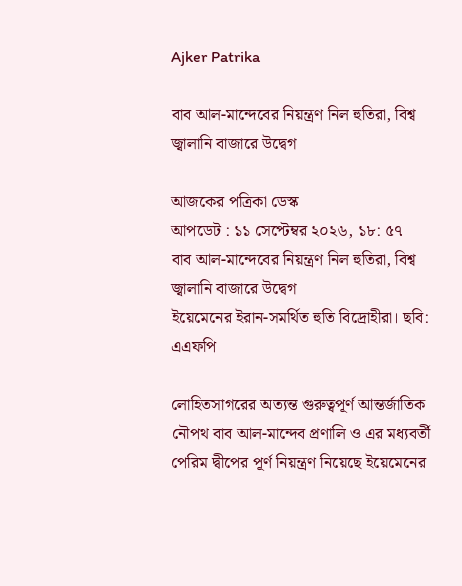Ajker Patrika

বাব আল-মান্দেবের নিয়ন্ত্রণ নিল হুতিরা, বিশ্ব জ্বালানি বাজারে উদ্বেগ

আজকের পত্রিকা ডেস্ক
আপডেট : ১১ সেপ্টেম্বর ২০২৬, ১৮: ৫৭
বাব আল-মান্দেবের নিয়ন্ত্রণ নিল হুতিরা, বিশ্ব জ্বালানি বাজারে উদ্বেগ
ইয়েমেনের ইরান-সমর্থিত হুতি বিদ্রোহীরা। ছবি: এএফপি

লোহিতসাগরের অত্যন্ত গুরুত্বপূর্ণ আন্তর্জাতিক নৌপথ বাব আল-মান্দেব প্রণালি ও এর মধ্যবর্তী পেরিম দ্বীপের পূর্ণ নিয়ন্ত্রণ নিয়েছে ইয়েমেনের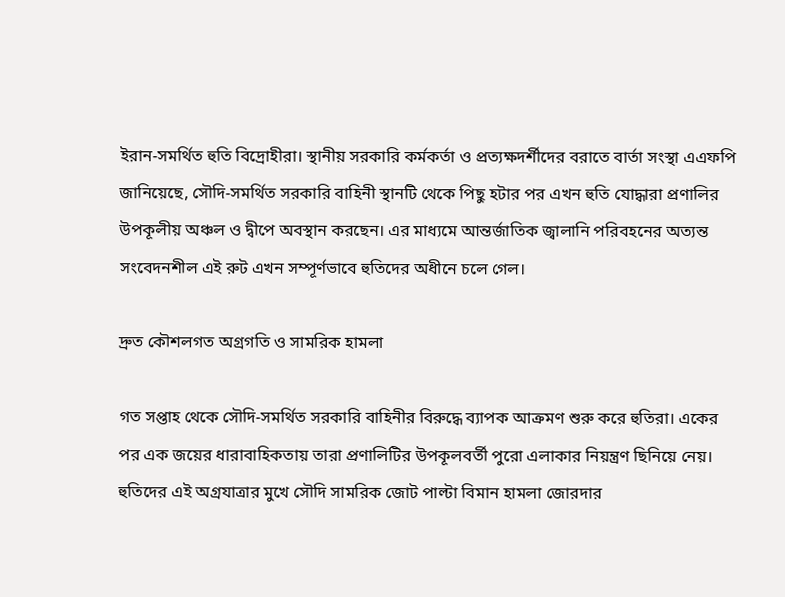ইরান-সমর্থিত হুতি বিদ্রোহীরা। স্থানীয় সরকারি কর্মকর্তা ও প্রত্যক্ষদর্শীদের বরাতে বার্তা সংস্থা এএফপি জানিয়েছে, সৌদি-সমর্থিত সরকারি বাহিনী স্থানটি থেকে পিছু হটার পর এখন হুতি যোদ্ধারা প্রণালির উপকূলীয় অঞ্চল ও দ্বীপে অবস্থান করছেন। এর মাধ্যমে আন্তর্জাতিক জ্বালানি পরিবহনের অত্যন্ত সংবেদনশীল এই রুট এখন সম্পূর্ণভাবে হুতিদের অধীনে চলে গেল।

দ্রুত কৌশলগত অগ্রগতি ও সামরিক হামলা

গত সপ্তাহ থেকে সৌদি-সমর্থিত সরকারি বাহিনীর বিরুদ্ধে ব্যাপক আক্রমণ শুরু করে হুতিরা। একের পর এক জয়ের ধারাবাহিকতায় তারা প্রণালিটির উপকূলবর্তী পুরো এলাকার নিয়ন্ত্রণ ছিনিয়ে নেয়। হুতিদের এই অগ্রযাত্রার মুখে সৌদি সামরিক জোট পাল্টা বিমান হামলা জোরদার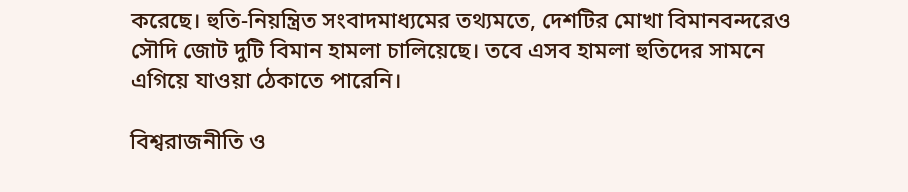করেছে। হুতি-নিয়ন্ত্রিত সংবাদমাধ্যমের তথ্যমতে, দেশটির মোখা বিমানবন্দরেও সৌদি জোট দুটি বিমান হামলা চালিয়েছে। তবে এসব হামলা হুতিদের সামনে এগিয়ে যাওয়া ঠেকাতে পারেনি।

বিশ্বরাজনীতি ও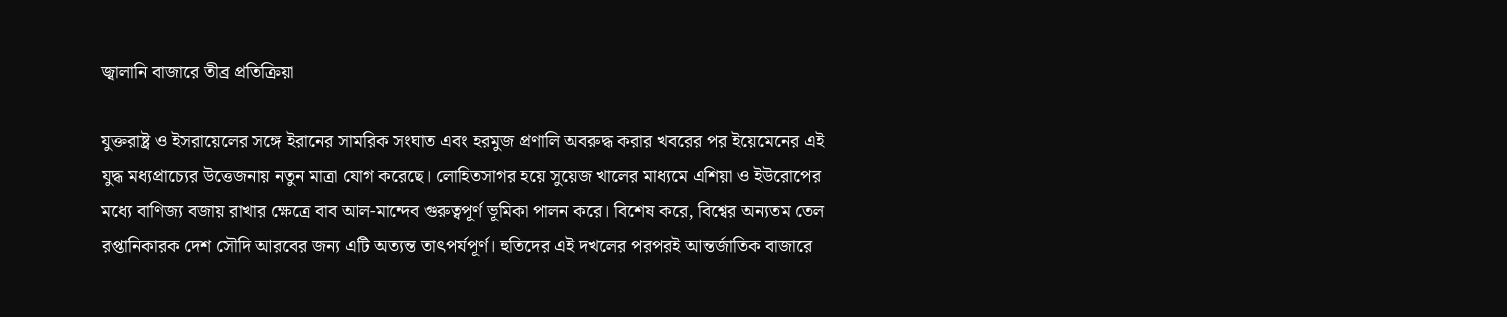জ্বালানি বাজারে তীব্র প্রতিক্রিয়া

যুক্তরাষ্ট্র ও ইসরায়েলের সঙ্গে ইরানের সামরিক সংঘাত এবং হরমুজ প্রণালি অবরুদ্ধ করার খবরের পর ইয়েমেনের এই যুদ্ধ মধ্যপ্রাচ্যের উত্তেজনায় নতুন মাত্রা যোগ করেছে। লোহিতসাগর হয়ে সুয়েজ খালের মাধ্যমে এশিয়া ও ইউরোপের মধ্যে বাণিজ্য বজায় রাখার ক্ষেত্রে বাব আল-মান্দেব গুরুত্বপূর্ণ ভূমিকা পালন করে। বিশেষ করে, বিশ্বের অন্যতম তেল রপ্তানিকারক দেশ সৌদি আরবের জন্য এটি অত্যন্ত তাৎপর্যপূর্ণ। হুতিদের এই দখলের পরপরই আন্তর্জাতিক বাজারে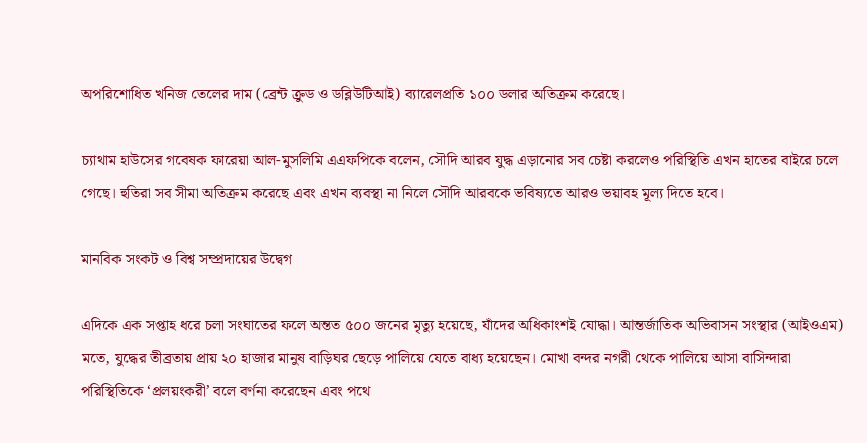অপরিশোধিত খনিজ তেলের দাম (ব্রেন্ট ক্রুড ও ডব্লিউটিআই) ব্যারেলপ্রতি ১০০ ডলার অতিক্রম করেছে।

চ্যাথাম হাউসের গবেষক ফারেয়া আল-মুসলিমি এএফপিকে বলেন, সৌদি আরব যুদ্ধ এড়ানোর সব চেষ্টা করলেও পরিস্থিতি এখন হাতের বাইরে চলে গেছে। হুতিরা সব সীমা অতিক্রম করেছে এবং এখন ব্যবস্থা না নিলে সৌদি আরবকে ভবিষ্যতে আরও ভয়াবহ মূল্য দিতে হবে।

মানবিক সংকট ও বিশ্ব সম্প্রদায়ের উদ্বেগ

এদিকে এক সপ্তাহ ধরে চলা সংঘাতের ফলে অন্তত ৫০০ জনের মৃত্যু হয়েছে, যাঁদের অধিকাংশই যোদ্ধা। আন্তর্জাতিক অভিবাসন সংস্থার (আইওএম) মতে, যুদ্ধের তীব্রতায় প্রায় ২০ হাজার মানুষ বাড়িঘর ছেড়ে পালিয়ে যেতে বাধ্য হয়েছেন। মোখা বন্দর নগরী থেকে পালিয়ে আসা বাসিন্দারা পরিস্থিতিকে ‘প্রলয়ংকরী’ বলে বর্ণনা করেছেন এবং পথে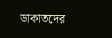ডাকাতদের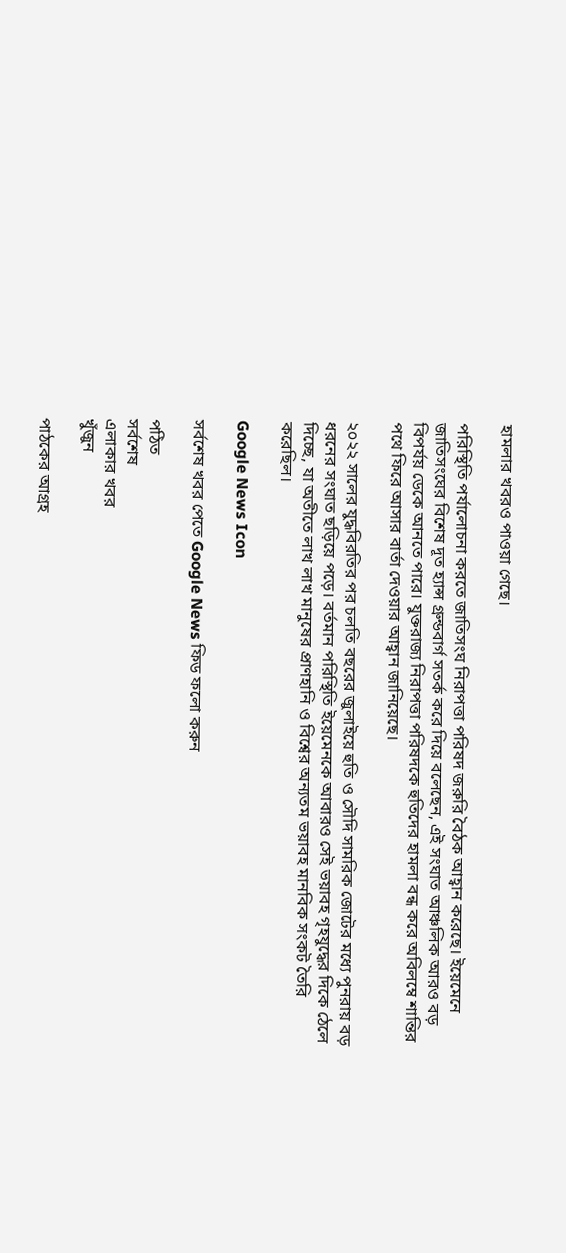হামলার খবরও পাওয়া গেছে।

পরিস্থিতি পর্যালোচনা করতে জাতিসংঘ নিরাপত্তা পরিষদ জরুরি বৈঠক আহ্বান করেছে। ইয়েমেনে জাতিসংঘের বিশেষ দূত হ্যান্স গ্রুন্ডবার্গ সতর্ক করে দিয়ে বলেছেন, এই সংঘাত আঞ্চলিক আরও বড় বিপর্যয় ডেকে আনতে পারে। যুক্তরাজ্য নিরাপত্তা পরিষদকে হুতিদের হামলা বন্ধ করে অবিলম্বে শান্তির পথে ফিরে আসার বার্তা দেওয়ার আহ্বান জানিয়েছে।

২০২২ সালের যুদ্ধবিরতির পর চলতি বছরের জুলাইয়ে হুতি ও সৌদি সামরিক জোটের মধ্যে পুনরায় বড় ধরনের সংঘাত ছড়িয়ে পড়ে। বর্তমান পরিস্থিতি ইয়েমেনকে আবারও সেই ভয়াবহ গৃহযুদ্ধের দিকে ঠেলে দিচ্ছে, যা অতীতে লাখ লাখ মানুষের প্রাণহানি ও বিশ্বের অন্যতম ভয়াবহ মানবিক সংকট তৈরি করেছিল।

Google News Icon

সর্বশেষ খবর পেতে Google News ফিড ফলো করুন

পঠিত
সর্বশেষ
এলাকার খবর
খুঁজুন

পাঠকের আগ্রহ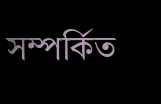সম্পর্কিত